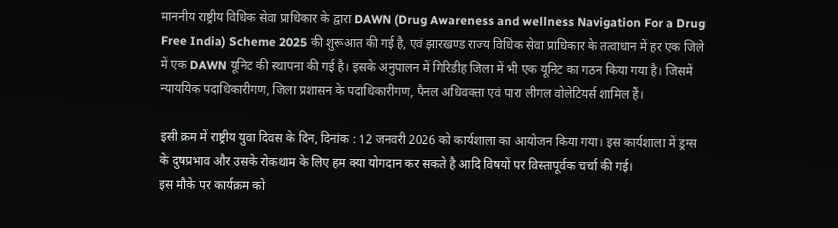माननीय राष्ट्रीय विधिक सेवा प्राधिकार के द्वारा DAWN (Drug Awareness and wellness Navigation For a Drug Free India) Scheme 2025 की शुरूआत की गई है, एवं झारखण्ड राज्य विधिक सेवा प्राधिकार के तत्वाधान में हर एक जिले में एक DAWN यूनिट की स्थापना की गई है। इसके अनुपालन में गिरिडीह जिला में भी एक यूनिट का गठन किया गया है। जिसमें न्याययिक पदाधिकारीगण, जिला प्रशासन के पदाधिकारीगण, पैनल अधिवक्ता एवं पारा लीगल वोलेटियर्स शामिल हैं।

इसी क्रम में राष्ट्रीय युवा दिवस के दिन, दिनांक : 12 जनवरी 2026 को कार्यशाला का आयोजन किया गया। इस कार्यशाला में ड्रग्स के दुषप्रभाव और उसके रोकथाम के लिए हम क्या योगदान कर सकते है आदि विषयों पर विस्तापूर्वक चर्चा की गई।
इस मौके पर कार्यक्रम को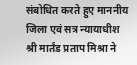संबोधित करते हुए माननीय जिला एवं सत्र न्यायाधीश श्री मार्तंड प्रताप मिश्रा ने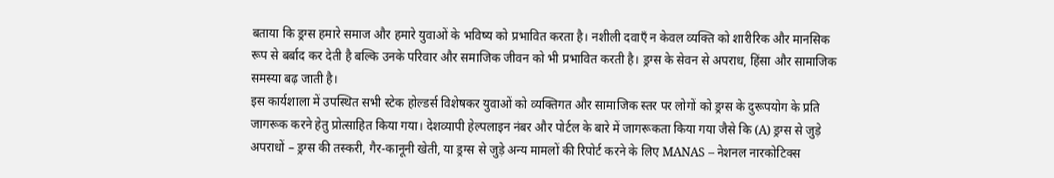बताया कि ड्रग्स हमारे समाज और हमारे युवाओं के भविष्य को प्रभावित करता है। नशीली दवाएँ न केवल व्यक्ति को शारीरिक और मानसिक रूप से बर्बाद कर देती है बल्कि उनके परिवार और समाजिक जीवन को भी प्रभावित करती है। ड्रग्स के सेवन से अपराध, हिंसा और सामाजिक समस्या बढ़ जाती है।
इस कार्यशाला में उपस्थित सभी स्टेक होल्डर्स विशेषकर युवाओं को व्यक्तिगत और सामाजिक स्तर पर लोगों को ड्रग्स के दुरूपयोग के प्रति जागरूक करने हेतु प्रोत्साहित किया गया। देशव्यापी हेल्पलाइन नंबर और पोर्टल के बारे में जागरूकता किया गया जैसे कि (A) ड्रग्स से जुड़े अपराधों – ड्रग्स की तस्करी, गैर-कानूनी खेती, या ड्रग्स से जुड़े अन्य मामलों की रिपोर्ट करने के लिए MANAS – नेशनल नारकोटिक्स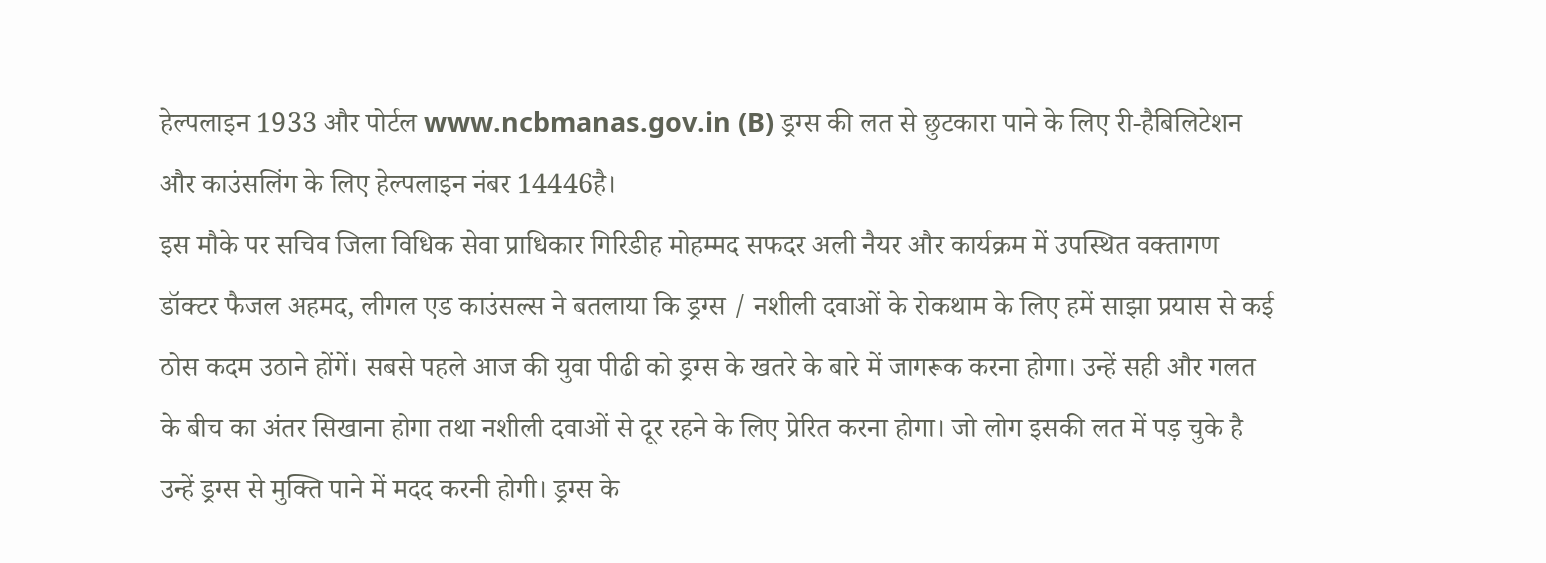हेल्पलाइन 1933 और पोर्टल www.ncbmanas.gov.in (B) ड्रग्स की लत से छुटकारा पाने के लिए री-हैबिलिटेशन और काउंसलिंग के लिए हेल्पलाइन नंबर 14446है।
इस मौके पर सचिव जिला विधिक सेवा प्राधिकार गिरिडीह मोहम्मद सफदर अली नैयर और कार्यक्रम में उपस्थित वक्तागण डॉक्टर फैजल अहमद, लीगल एड काउंसल्स ने बतलाया कि ड्रग्स / नशीली दवाओं के रोकथाम के लिए हमें साझा प्रयास से कई ठोस कदम उठाने होंगें। सबसे पहले आज की युवा पीढी को ड्रग्स के खतरे के बारे में जागरूक करना होगा। उन्हें सही और गलत के बीच का अंतर सिखाना होगा तथा नशीली दवाओं से दूर रहने के लिए प्रेरित करना होगा। जो लोग इसकी लत में पड़ चुके है उन्हें ड्रग्स से मुक्ति पाने में मदद करनी होगी। ड्रग्स के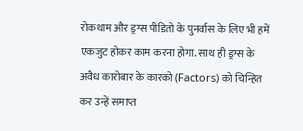रोकथाम और ड्रग्स पीडितो के पुनर्वास के लिए भी हमें एकजुट होकर काम करना होगा. साथ ही ड्रग्स के अवैध कारोबार के कारको (Factors) को चिन्हित कर उन्हें समाप्त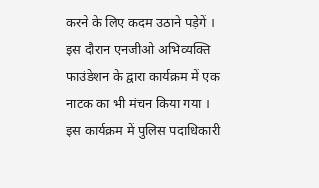करने के लिए कदम उठाने पड़ेगें । इस दौरान एनजीओ अभिव्यक्ति फाउंडेशन के द्वारा कार्यक्रम में एक नाटक का भी मंचन किया गया । इस कार्यक्रम में पुलिस पदाधिकारी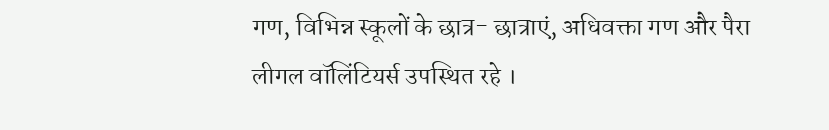गण, विभिन्न स्कूलों के छात्र- छात्राएं, अधिवक्ता गण और पैरा लीगल वॉलिंटियर्स उपस्थित रहे ।